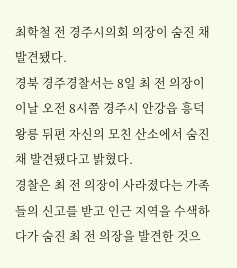최학철 전 경주시의회 의장이 숨진 채 발견됐다.
경북 경주경찰서는 8일 최 전 의장이 이날 오전 8시쯤 경주시 안강읍 흥덕왕릉 뒤편 자신의 모친 산소에서 숨진 채 발견됐다고 밝혔다.
경찰은 최 전 의장이 사라졌다는 가족들의 신고를 받고 인근 지역을 수색하다가 숨진 최 전 의장을 발견한 것으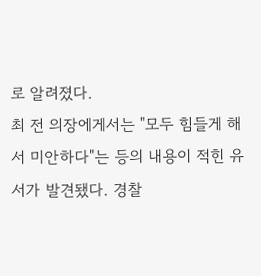로 알려졌다.
최 전 의장에게서는 "모두 힘들게 해서 미안하다"는 등의 내용이 적힌 유서가 발견됐다. 경찰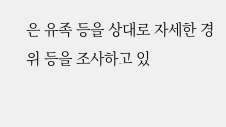은 유족 등을 상대로 자세한 경위 등을 조사하고 있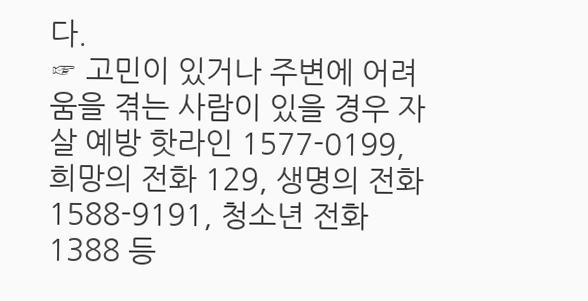다.
☞ 고민이 있거나 주변에 어려움을 겪는 사람이 있을 경우 자살 예방 핫라인 1577-0199, 희망의 전화 129, 생명의 전화 1588-9191, 청소년 전화 1388 등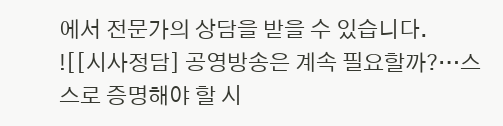에서 전문가의 상담을 받을 수 있습니다.
![[시사정담] 공영방송은 계속 필요할까?…스스로 증명해야 할 시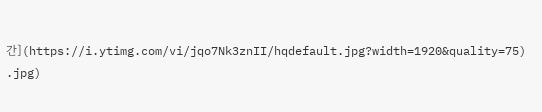간](https://i.ytimg.com/vi/jqo7Nk3znII/hqdefault.jpg?width=1920&quality=75)
.jpg)